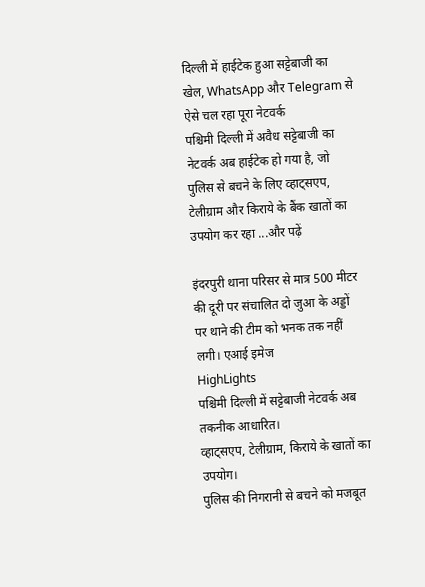दिल्ली में हाईटेक हुआ सट्टेबाजी का खेल, WhatsApp और Telegram से ऐसे चल रहा पूरा नेटवर्क
पश्चिमी दिल्ली में अवैध सट्टेबाजी का नेटवर्क अब हाईटेक हो गया है, जो पुलिस से बचने के लिए व्हाट्सएप, टेलीग्राम और किराये के बैंक खातों का उपयोग कर रहा ...और पढ़ें

इंदरपुरी थाना परिसर से मात्र 500 मीटर की दूरी पर संचालित दो जुआ के अड्डों पर थाने की टीम को भनक तक नहीं लगी। एआई इमेज
HighLights
पश्चिमी दिल्ली में सट्टेबाजी नेटवर्क अब तकनीक आधारित।
व्हाट्सएप, टेलीग्राम, किराये के खातों का उपयोग।
पुलिस की निगरानी से बचने को मजबूत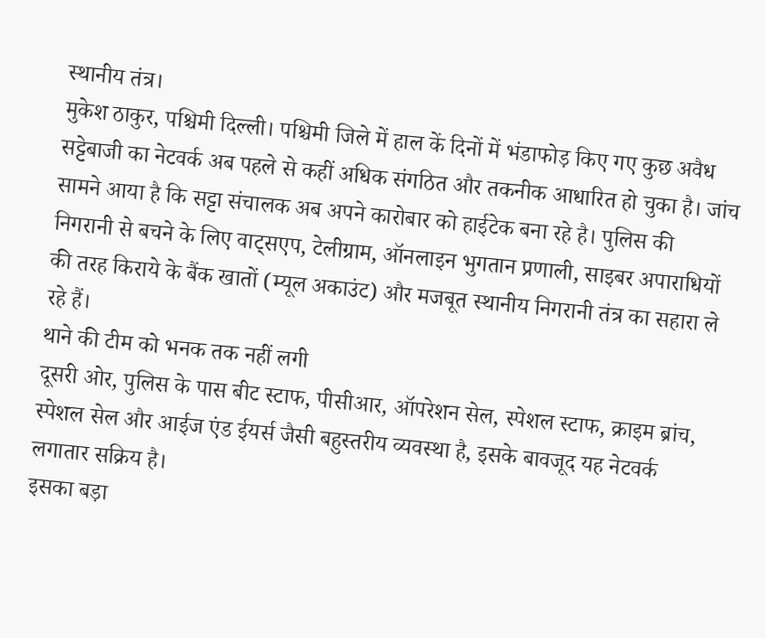स्थानीय तंत्र।
मुकेश ठाकुर, पश्चिमी दिल्ली। पश्चिमी जिले में हाल कें दिनों में भंडाफोड़ किए गए कुछ अवैध सट्टेबाजी का नेटवर्क अब पहले से कहीं अधिक संगठित और तकनीक आधारित हो चुका है। जांच सामने आया है कि सट्टा संचालक अब अपने कारोबार को हाईटेक बना रहे है। पुलिस की निगरानी से बचने के लिए वाट्सएप, टेलीग्राम, ऑनलाइन भुगतान प्रणाली, साइबर अपाराधियों की तरह किराये के बैंक खातों (म्यूल अकाउंट) और मजबूत स्थानीय निगरानी तंत्र का सहारा ले रहे हैं।
थाने की टीम को भनक तक नहीं लगी
दूसरी ओर, पुलिस के पास बीट स्टाफ, पीसीआर, ऑपरेशन सेल, स्पेशल स्टाफ, क्राइम ब्रांच, स्पेशल सेल और आईज एंड ईयर्स जैसी बहुस्तरीय व्यवस्था है, इसके बावजूद यह नेटवर्क लगातार सक्रिय है।
इसका बड़ा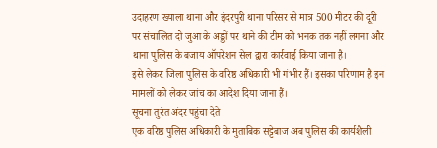उदाहरण ख्याला थाना और इंदरपुरी थाना परिसर से मात्र 500 मीटर की दूरी पर संचालित दो जुआ के अड्डों पर थाने की टीम को भनक तक नहीं लगना और थाना पुलिस के बजाय ऑपरेशन सेल द्वारा कार्रवाई किया जाना है।
इसे लेकर जिला पुलिस के वरिष्ठ अधिकारी भी गंभीर हैं। इसका परिणाम है इन मामलों को लेकर जांच का आदेश दिया जाना हैं।
सूचना तुरंत अंदर पहुंचा देते
एक वरिष्ठ पुलिस अधिकारी के मुताबिक सट्टेबाज अब पुलिस की कार्यशैली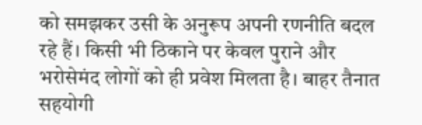को समझकर उसी के अनुरूप अपनी रणनीति बदल रहे हैं। किसी भी ठिकाने पर केवल पुराने और भरोसेमंद लोगों को ही प्रवेश मिलता है। बाहर तैनात सहयोगी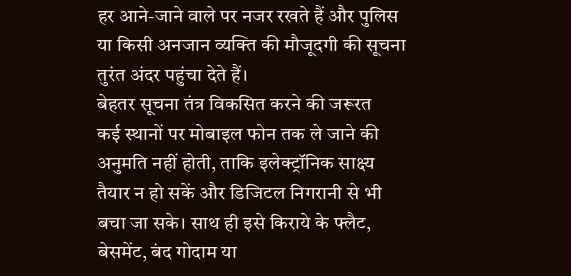हर आने-जाने वाले पर नजर रखते हैं और पुलिस या किसी अनजान व्यक्ति की मौजूदगी की सूचना तुरंत अंदर पहुंचा देते हैं।
बेहतर सूचना तंत्र विकसित करने की जरूरत
कई स्थानों पर मोबाइल फोन तक ले जाने की अनुमति नहीं होती, ताकि इलेक्ट्रॉनिक साक्ष्य तैयार न हो सकें और डिजिटल निगरानी से भी बचा जा सके। साथ ही इसे किराये के फ्लैट, बेसमेंट, बंद गोदाम या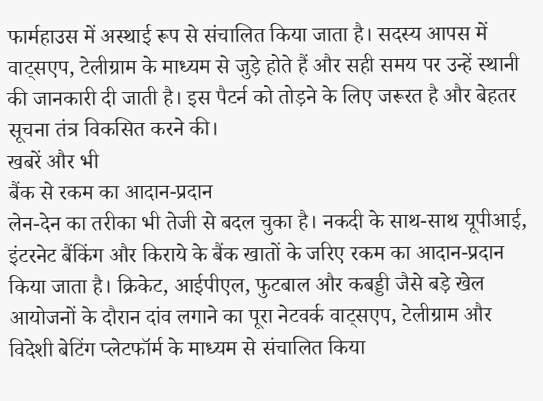फार्महाउस में अस्थाई रूप से संचालित किया जाता है। सदस्य आपस में वाट्सएप, टेलीग्राम के माध्यम से जुड़े होते हैं और सही समय पर उन्हें स्थानी की जानकारी दी जाती है। इस पैटर्न को तोड़ने के लिए जरूरत है और बेहतर सूचना तंत्र विकसित करने की।
खबरें और भी
बैंक से रकम का आदान-प्रदान
लेन-देन का तरीका भी तेजी से बदल चुका है। नकदी के साथ-साथ यूपीआई, इंटरनेट बैंकिंग और किराये के बैंक खातों के जरिए रकम का आदान-प्रदान किया जाता है। क्रिकेट, आईपीएल, फुटबाल और कबड्डी जैसे बड़े खेल आयोजनों के दौरान दांव लगाने का पूरा नेटवर्क वाट्सएप, टेलीग्राम और विदेशी बेटिंग प्लेटफॉर्म के माध्यम से संचालित किया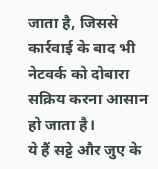जाता है, जिससे कार्रवाई के बाद भी नेटवर्क को दोबारा सक्रिय करना आसान हो जाता है।
ये हैं सट्टे और जुए के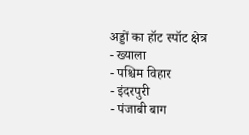अड्डों का हॉट स्पॉट क्षेत्र
- ख्याला
- पश्चिम विहार
- इंदरपुरी
- पंजाबी बाग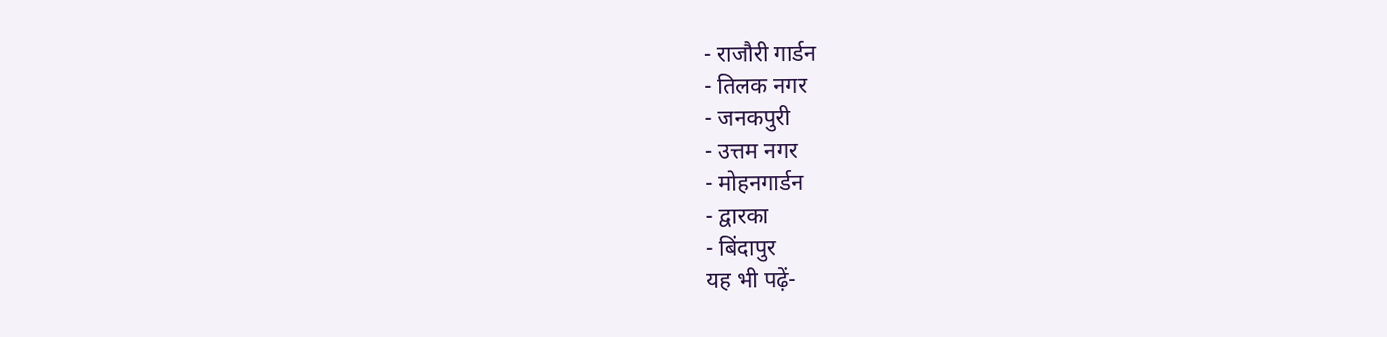- राजौरी गार्डन
- तिलक नगर
- जनकपुरी
- उत्तम नगर
- मोहनगार्डन
- द्वारका
- बिंदापुर
यह भी पढ़ें-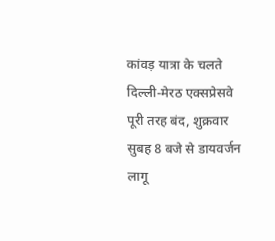कांवड़ यात्रा के चलते दिल्ली-मेरठ एक्सप्रेसवे पूरी तरह बंद, शुक्रवार सुबह 8 बजे से डायवर्जन लागू